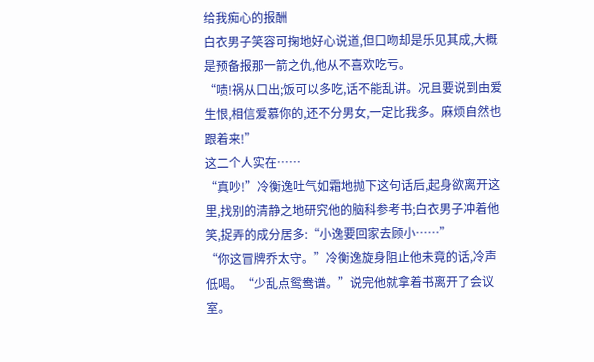给我痴心的报酬
白衣男子笑容可掬地好心说道,但口吻却是乐见其成,大概是预备报那一箭之仇,他从不喜欢吃亏。
“啧!祸从口出;饭可以多吃,话不能乱讲。况且要说到由爱生恨,相信爱慕你的,还不分男女,一定比我多。麻烦自然也跟着来!”
这二个人实在……
“真吵!”冷衡逸吐气如霜地抛下这句话后,起身欲离开这里,找别的清静之地研究他的脑科参考书;白衣男子冲着他笑,捉弄的成分居多:“小逸要回家去顾小……”
“你这冒牌乔太守。”冷衡逸旋身阻止他未竟的话,冷声低喝。“少乱点鸳鸯谱。”说完他就拿着书离开了会议室。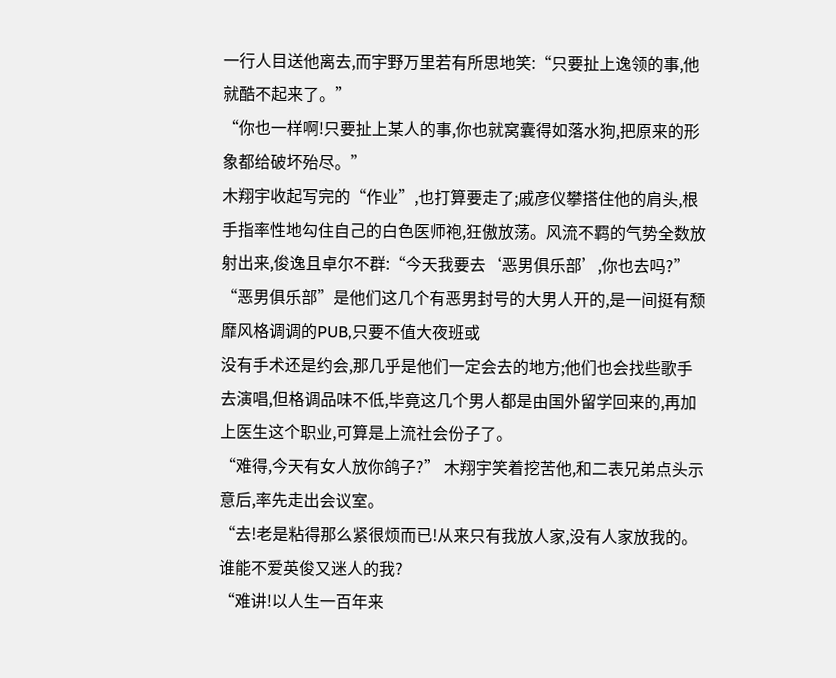一行人目送他离去,而宇野万里若有所思地笑:“只要扯上逸领的事,他就酷不起来了。”
“你也一样啊!只要扯上某人的事,你也就窝囊得如落水狗,把原来的形象都给破坏殆尽。”
木翔宇收起写完的“作业”,也打算要走了;戚彦仪攀搭住他的肩头,根手指率性地勾住自己的白色医师袍,狂傲放荡。风流不羁的气势全数放射出来,俊逸且卓尔不群:“今天我要去‘恶男俱乐部’,你也去吗?”
“恶男俱乐部”是他们这几个有恶男封号的大男人开的,是一间挺有颓靡风格调调的PUB,只要不值大夜班或
没有手术还是约会,那几乎是他们一定会去的地方;他们也会找些歌手去演唱,但格调品味不低,毕竟这几个男人都是由国外留学回来的,再加上医生这个职业,可算是上流社会份子了。
“难得,今天有女人放你鸽子?” 木翔宇笑着挖苦他,和二表兄弟点头示意后,率先走出会议室。
“去!老是粘得那么紧很烦而已!从来只有我放人家,没有人家放我的。谁能不爱英俊又迷人的我?
“难讲!以人生一百年来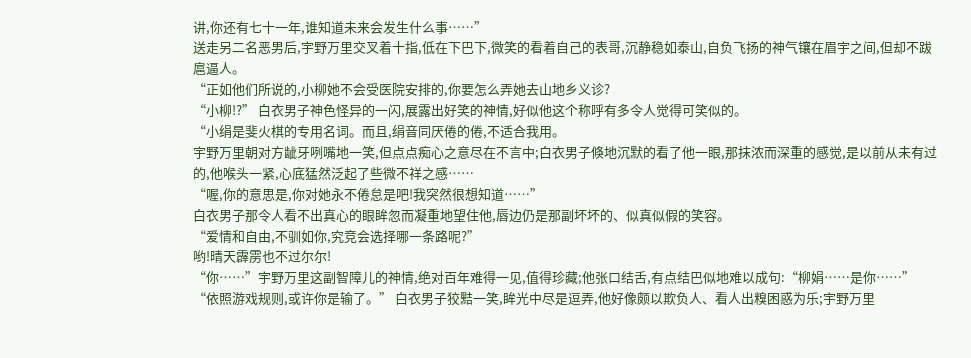讲,你还有七十一年,谁知道未来会发生什么事……”
送走另二名恶男后,宇野万里交叉着十指,低在下巴下,微笑的看着自己的表哥,沉静稳如泰山,自负飞扬的神气镶在眉宇之间,但却不跋扈逼人。
“正如他们所说的,小柳她不会受医院安排的,你要怎么弄她去山地乡义诊?
“小柳!?” 白衣男子神色怪异的一闪,展露出好笑的神情,好似他这个称呼有多令人觉得可笑似的。
“小绢是斐火棋的专用名词。而且,绢音同厌倦的倦,不适合我用。
宇野万里朝对方龇牙咧嘴地一笑,但点点痴心之意尽在不言中;白衣男子倏地沉默的看了他一眼,那抹浓而深重的感觉,是以前从未有过的,他喉头一紧,心底猛然泛起了些微不祥之感……
“喔,你的意思是,你对她永不倦怠是吧!我突然很想知道……”
白衣男子那令人看不出真心的眼眸忽而凝重地望住他,唇边仍是那副坏坏的、似真似假的笑容。
“爱情和自由,不驯如你,究竞会选择哪一条路呢?”
哟!晴天霹雳也不过尔尔!
“你……”宇野万里这副智障儿的神情,绝对百年难得一见,值得珍藏;他张口结舌,有点结巴似地难以成句:“柳娟……是你……”
“依照游戏规则,或许你是输了。” 白衣男子狡黠一笑,眸光中尽是逗弄,他好像颇以欺负人、看人出糗困惑为乐;宇野万里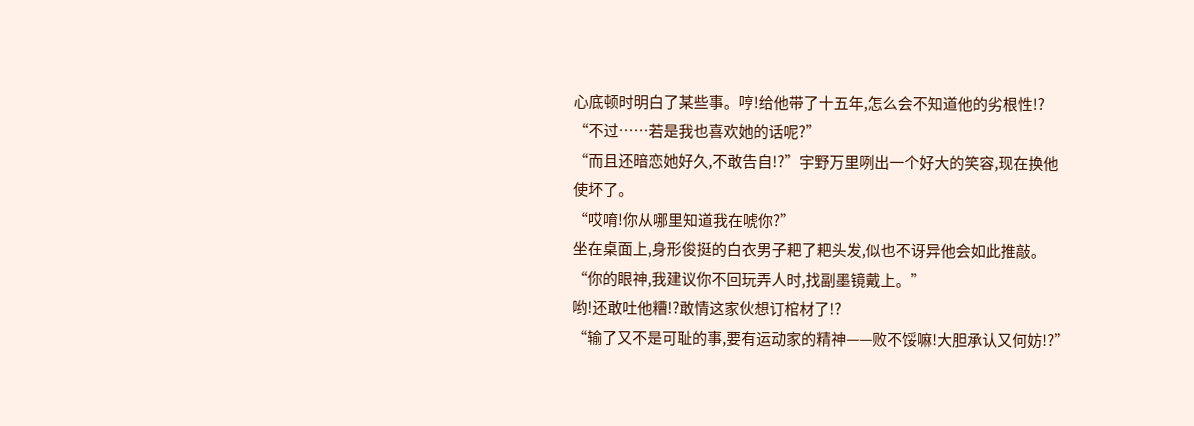心底顿时明白了某些事。哼!给他带了十五年,怎么会不知道他的劣根性!?
“不过……若是我也喜欢她的话呢?”
“而且还暗恋她好久,不敢告自!?”宇野万里咧出一个好大的笑容,现在换他使坏了。
“哎唷!你从哪里知道我在唬你?”
坐在桌面上,身形俊挺的白衣男子耙了耙头发,似也不讶异他会如此推敲。
“你的眼神,我建议你不回玩弄人时,找副墨镜戴上。”
哟!还敢吐他糟!?敢情这家伙想订棺材了!?
“输了又不是可耻的事,要有运动家的精神——败不馁嘛!大胆承认又何妨!?”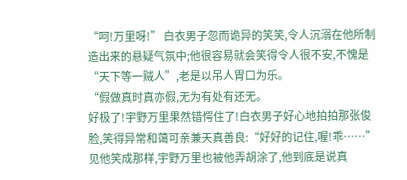“呵!万里呀!” 白衣男子忽而诡异的笑笑,令人沉溺在他所制造出来的悬疑气氛中;他很容易就会笑得令人很不安,不愧是“天下等一贼人”,老是以吊人胃口为乐。
“假做真时真亦假,无为有处有还无。
好极了!宇野万里果然错愕住了!白衣男子好心地拍拍那张俊脸,笑得异常和蔼可亲兼天真善良:“好好的记住,喔!乖……”
见他笑成那样,宇野万里也被他弄胡涂了,他到底是说真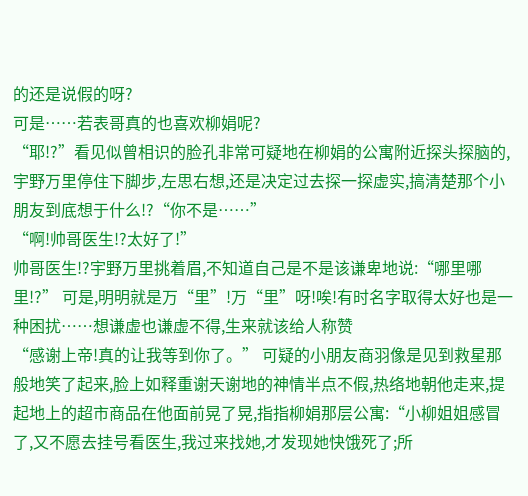的还是说假的呀?
可是……若表哥真的也喜欢柳娟呢?
“耶!?”看见似曾相识的脸孔非常可疑地在柳娟的公寓附近探头探脑的,宇野万里停住下脚步,左思右想,还是决定过去探一探虚实,搞清楚那个小朋友到底想于什么!?“你不是……”
“啊!帅哥医生!?太好了!”
帅哥医生!?宇野万里挑着眉,不知道自己是不是该谦卑地说:“哪里哪里!?” 可是,明明就是万“里”!万“里”呀!唉!有时名字取得太好也是一种困扰……想谦虚也谦虚不得,生来就该给人称赞
“感谢上帝!真的让我等到你了。” 可疑的小朋友商羽像是见到救星那般地笑了起来,脸上如释重谢天谢地的神情半点不假,热络地朝他走来,提起地上的超市商品在他面前晃了晃,指指柳娟那层公寓:“小柳姐姐感冒了,又不愿去挂号看医生,我过来找她,才发现她快饿死了;所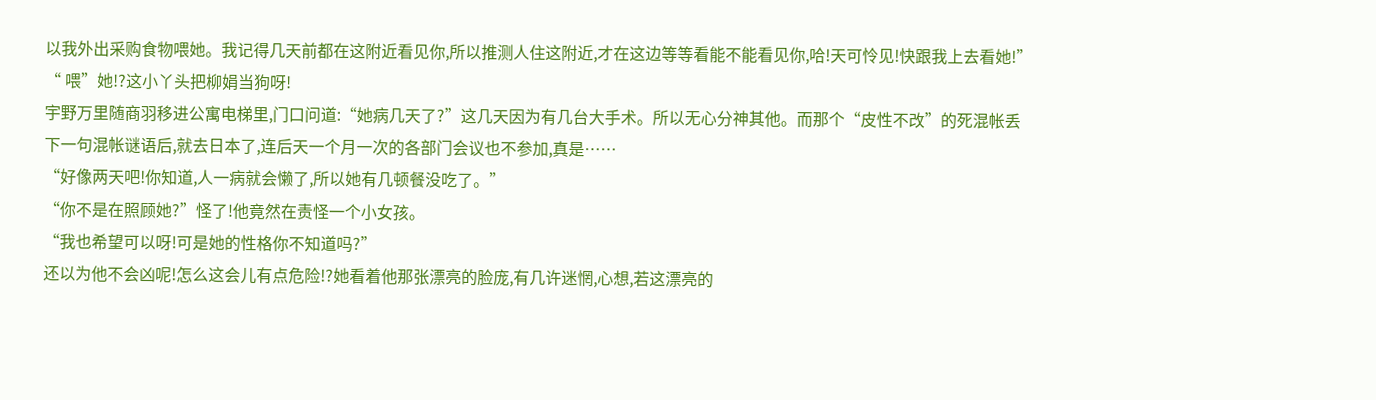以我外出采购食物喂她。我记得几天前都在这附近看见你,所以推测人住这附近,才在这边等等看能不能看见你,哈!天可怜见!快跟我上去看她!”
“ 喂”她!?这小丫头把柳娟当狗呀!
宇野万里随商羽移进公寓电梯里,门口问道:“她病几天了?”这几天因为有几台大手术。所以无心分神其他。而那个“皮性不改”的死混帐丢下一句混帐谜语后,就去日本了,连后天一个月一次的各部门会议也不参加,真是……
“好像两天吧!你知道,人一病就会懒了,所以她有几顿餐没吃了。”
“你不是在照顾她?”怪了!他竟然在责怪一个小女孩。
“我也希望可以呀!可是她的性格你不知道吗?”
还以为他不会凶呢!怎么这会儿有点危险!?她看着他那张漂亮的脸庞,有几许迷惘,心想,若这漂亮的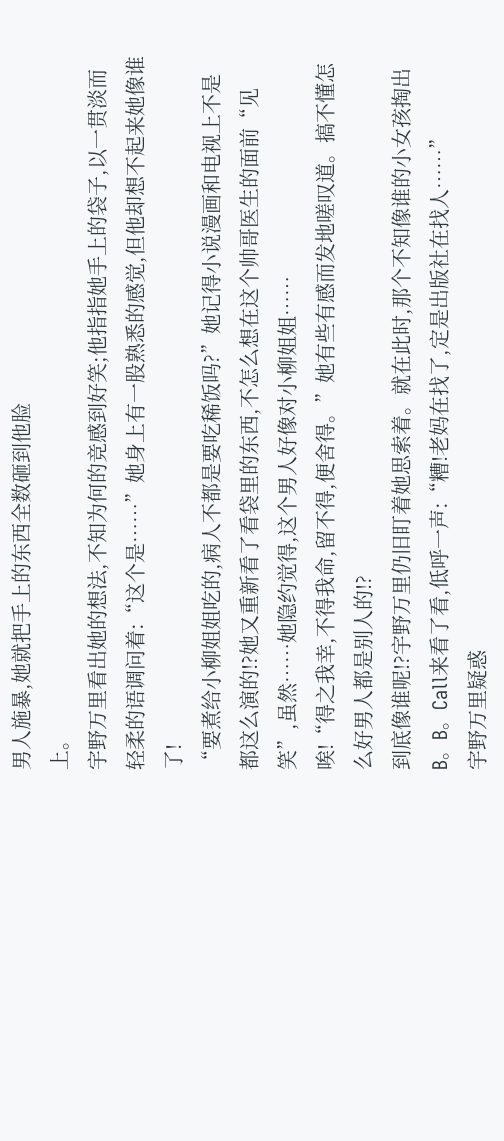男人施暴,她就把手上的东西全数砸到他脸
上。
宇野万里看出她的想法,不知为何的竞感到好笑;他指指她手上的袋子,以一贯淡而轻柔的语调问着:“这个是……”她身上有一股熟悉的感觉,但他却想不起来她像谁了!
“要煮给小柳姐姐吃的,病人不都是要吃稀饭吗?”她记得小说漫画和电视上不是都这么演的!?她又重新看了看袋里的东西,不怎么想在这个帅哥医生的面前“见笑”,虽然……她隐约觉得,这个男人好像对小柳姐姐……
唉!“得之我幸,不得我命,留不得,便舍得。”她有些有感而发地嗟叹道。搞不懂怎么好男人都是别人的!?
到底像谁呢!?宇野万里仍旧盯着她思索着。就在此时,那个不知像谁的小女孩掏出 B。B。Call来看了看,低呼一声:“糟!老妈在找了,定是出版社在找人……”
宇野万里疑惑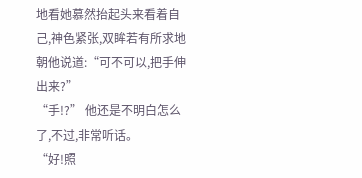地看她慕然抬起头来看着自己,神色紧张,双眸若有所求地朝他说道:“可不可以,把手伸出来?”
“手!?” 他还是不明白怎么了,不过,非常听话。
“好!照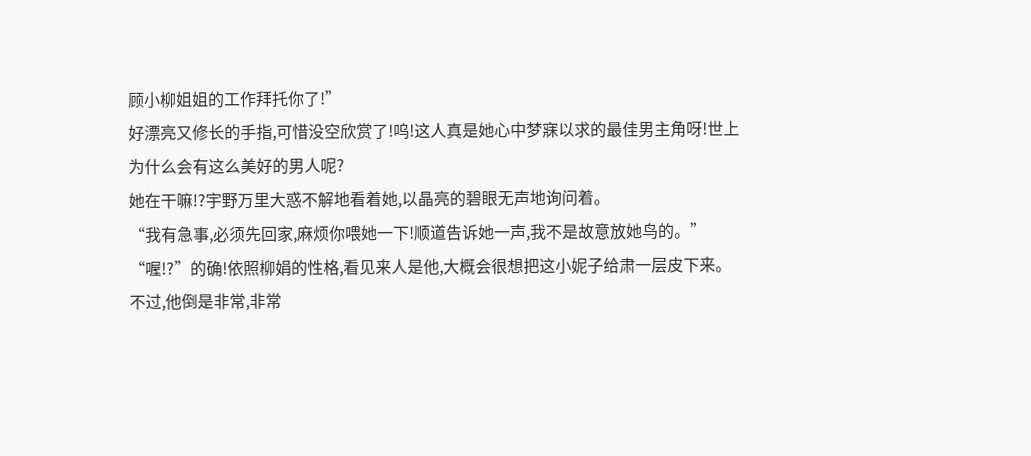顾小柳姐姐的工作拜托你了!”
好漂亮又修长的手指,可惜没空欣赏了!呜!这人真是她心中梦寐以求的最佳男主角呀!世上为什么会有这么美好的男人呢?
她在干嘛!?宇野万里大惑不解地看着她,以晶亮的碧眼无声地询问着。
“我有急事,必须先回家,麻烦你喂她一下!顺道告诉她一声,我不是故意放她鸟的。”
“喔!?”的确!依照柳娟的性格,看见来人是他,大概会很想把这小妮子给肃一层皮下来。不过,他倒是非常,非常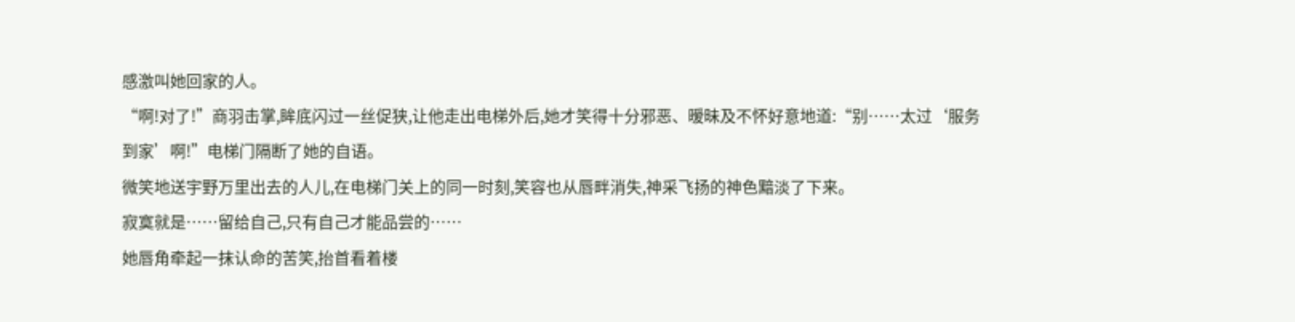感激叫她回家的人。
“啊!对了!”商羽击掌,眸底闪过一丝促狭,让他走出电梯外后,她才笑得十分邪恶、暧昧及不怀好意地道:“别……太过‘服务到家’啊!”电梯门隔断了她的自语。
微笑地送宇野万里出去的人儿,在电梯门关上的同一时刻,笑容也从唇畔消失,神采飞扬的神色黯淡了下来。
寂寞就是……留给自己,只有自己才能品尝的……
她唇角牵起一抹认命的苦笑,抬首看着楼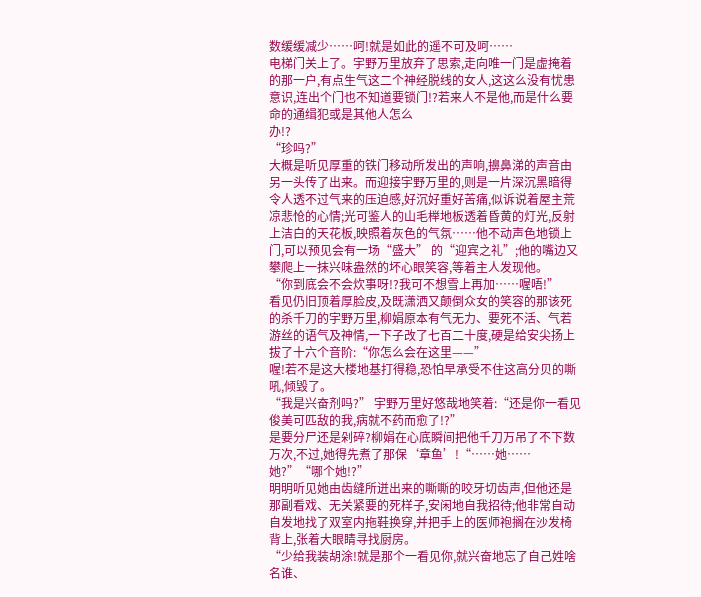数缓缓减少……呵!就是如此的遥不可及呵……
电梯门关上了。宇野万里放弃了思索,走向唯一门是虚掩着的那一户,有点生气这二个神经脱线的女人,这这么没有忧患意识,连出个门也不知道要锁门!?若来人不是他,而是什么要命的通缉犯或是其他人怎么
办!?
“珍吗?”
大概是听见厚重的铁门移动所发出的声响,擤鼻涕的声音由另一头传了出来。而迎接宇野万里的,则是一片深沉黑暗得令人透不过气来的压迫感,好沉好重好苦痛,似诉说着屋主荒凉悲怆的心情;光可鉴人的山毛榉地板透着昏黄的灯光,反射上洁白的天花板,映照着灰色的气氛……他不动声色地锁上门,可以预见会有一场“盛大” 的“迎宾之礼”;他的嘴边又攀爬上一抹兴味盎然的坏心眼笑容,等着主人发现他。
“你到底会不会炊事呀!?我可不想雪上再加……喔唔!”
看见仍旧顶着厚脸皮,及既潇洒又颠倒众女的笑容的那该死的杀千刀的宇野万里,柳娟原本有气无力、要死不活、气若游丝的语气及神情,一下子改了七百二十度,硬是给安尖扬上拔了十六个音阶:“你怎么会在这里——”
喔!若不是这大楼地基打得稳,恐怕早承受不住这高分贝的嘶吼,倾毁了。
“我是兴奋剂吗?” 宇野万里好悠哉地笑着:“还是你一看见俊美可匹敌的我,病就不药而愈了!?”
是要分尸还是剁碎?柳娟在心底瞬间把他千刀万吊了不下数万次,不过,她得先煮了那保‘章鱼’!“……她……她?”“哪个她!?”
明明听见她由齿缝所迸出来的嘶嘶的咬牙切齿声,但他还是那副看戏、无关紧要的死样子,安闲地自我招待;他非常自动自发地找了双室内拖鞋换穿,并把手上的医师袍搁在沙发椅背上,张着大眼睛寻找厨房。
“少给我装胡涂!就是那个一看见你,就兴奋地忘了自己姓啥名谁、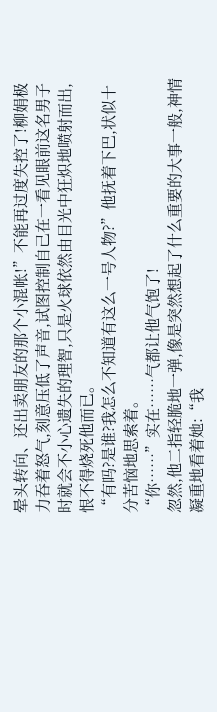晕头转向、还出卖朋友的那个小混帐!”不能再过度失控了!柳娟极力吞着怒气,刻意压低了声音,试图控制自己在一看见眼前这名男子时就会不小心遗失的理智,只是火球依然由目光中狂炽地喷射而出,恨不得烧死他而已。
“有吗?是谁?我怎么不知道有这么一号人物?”他抚着下巴,状似十分苦恼地思索着。
“你……”实在……气都让他气饱了!
忽然,他二指轻脆地一弹,像是突然想起了什么重要的大事一般,神情凝重地看着她:“我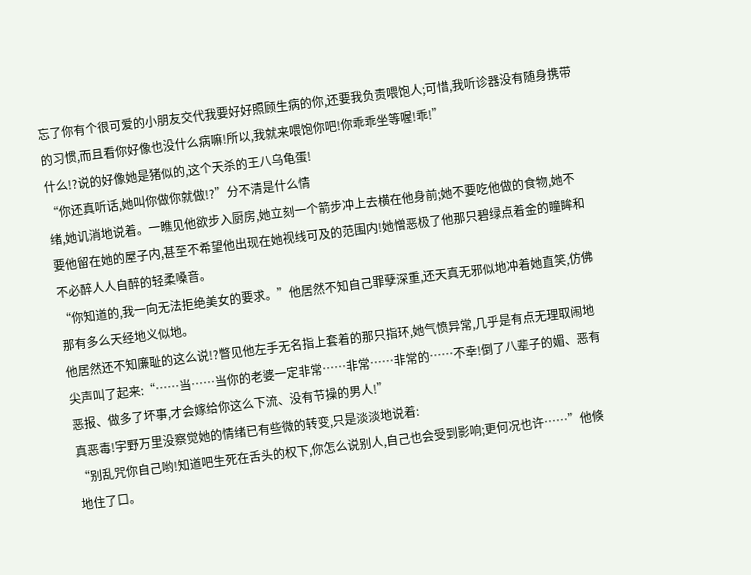忘了你有个很可爱的小朋友交代我要好好照顾生病的你,还要我负责喂饱人;可惜,我听诊器没有随身携带的习惯,而且看你好像也没什么病嘛!所以,我就来喂饱你吧!你乖乖坐等喔!乖!”
什么!?说的好像她是猪似的,这个天杀的王八乌龟蛋!
“你还真听话,她叫你做你就做!?”分不清是什么情
绪,她讥消地说着。一瞧见他欲步入厨房,她立刻一个箭步冲上去横在他身前;她不要吃他做的食物,她不要他留在她的屋子内,甚至不希望他出现在她视线可及的范围内!她憎恶极了他那只碧绿点着金的瞳眸和不必醉人人自醉的轻柔嗓音。
“你知道的,我一向无法拒绝美女的要求。”他居然不知自己罪孽深重,还天真无邪似地冲着她直笑,仿佛那有多么天经地义似地。
他居然还不知廉耻的这么说!?瞥见他左手无名指上套着的那只指环,她气愤异常,几乎是有点无理取闹地尖声叫了起来:“……当……当你的老婆一定非常……非常……非常的……不幸!倒了八辈子的媚、恶有恶报、做多了坏事,才会嫁给你这么下流、没有节操的男人!”
真恶毒!宇野万里没察觉她的情绪已有些微的转变,只是淡淡地说着:
“别乱咒你自己哟!知道吧生死在舌头的权下,你怎么说别人,自己也会受到影响;更何况也许……”他倏地住了口。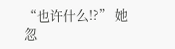“也许什么!?” 她忽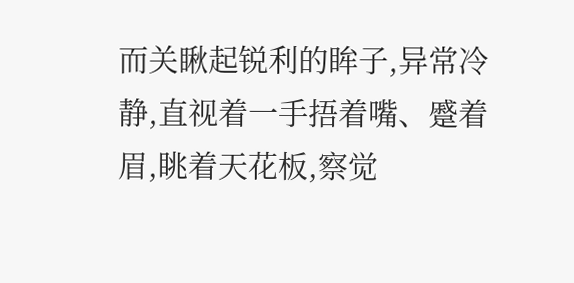而关瞅起锐利的眸子,异常冷静,直视着一手捂着嘴、蹙着眉,眺着天花板,察觉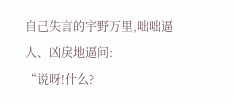自己失言的宇野万里,咄咄逼人、凶戾地逼问:
“说呀!什么?